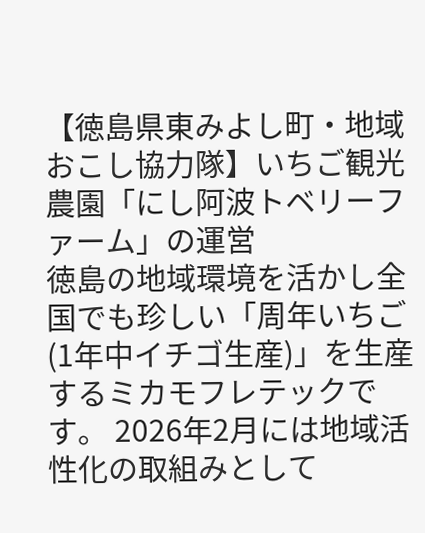【徳島県東みよし町・地域おこし協力隊】いちご観光農園「にし阿波トベリーファーム」の運営
徳島の地域環境を活かし全国でも珍しい「周年いちご(1年中イチゴ生産)」を生産するミカモフレテックです。 2026年2月には地域活性化の取組みとして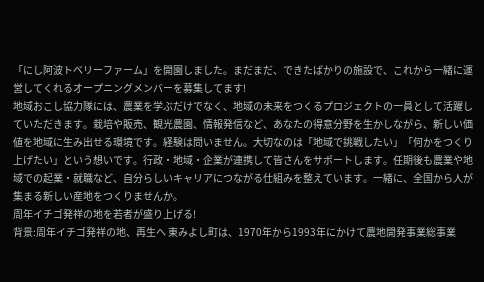「にし阿波トベリーファーム」を開園しました。まだまだ、できたばかりの施設で、これから一緒に運営してくれるオープニングメンバーを募集してます!
地域おこし協力隊には、農業を学ぶだけでなく、地域の未来をつくるプロジェクトの一員として活躍していただきます。栽培や販売、観光農園、情報発信など、あなたの得意分野を生かしながら、新しい価値を地域に生み出せる環境です。経験は問いません。大切なのは「地域で挑戦したい」「何かをつくり上げたい」という想いです。行政・地域・企業が連携して皆さんをサポートします。任期後も農業や地域での起業・就職など、自分らしいキャリアにつながる仕組みを整えています。一緒に、全国から人が集まる新しい産地をつくりませんか。
周年イチゴ発祥の地を若者が盛り上げる!
背景:周年イチゴ発祥の地、再生へ 東みよし町は、1970年から1993年にかけて農地開発事業総事業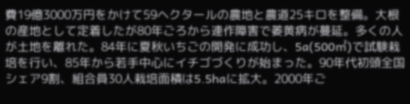費19億3000万円をかけて59ヘクタールの農地と農道25キロを整備。大根の産地として定着したが80年ごろから連作障害で萎黄病が蔓延。多くの人が土地を離れた。84年に夏秋いちごの開発に成功し、5a(500㎡)で試験栽培を行い、85年から若手中心にイチゴづくりが始まった。90年代初頭全国シェア9割、組合員30人栽培面積は5.5haに拡大。2000年ご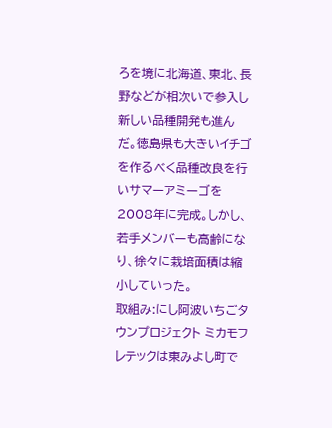ろを境に北海道、東北、長野などが相次いで参入し新しい品種開発も進んだ。徳島県も大きいイチゴを作るべく品種改良を行いサマーアミーゴを2008年に完成。しかし、若手メンバーも高齢になり、徐々に栽培面積は縮小していった。
取組み:にし阿波いちごタウンプロジェクト ミカモフレテックは東みよし町で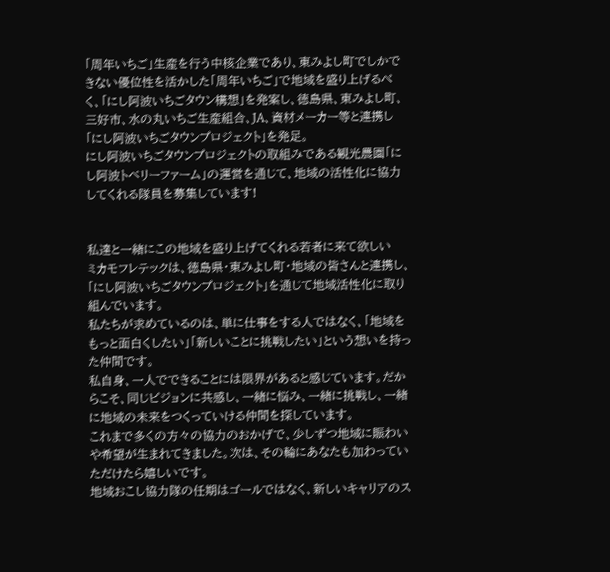「周年いちご」生産を行う中核企業であり、東みよし町でしかできない優位性を活かした「周年いちご」で地域を盛り上げるべく、「にし阿波いちごタウン構想」を発案し、徳島県、東みよし町、三好市、水の丸いちご生産組合、JA、資材メーカー等と連携し「にし阿波いちごタウンプロジェクト」を発足。
にし阿波いちごタウンプロジェクトの取組みである観光農園「にし阿波トベリーファーム」の運営を通じて、地域の活性化に協力してくれる隊員を募集しています!


私達と一緒にこの地域を盛り上げてくれる若者に来て欲しい
ミカモフレテックは、徳島県・東みよし町・地域の皆さんと連携し、「にし阿波いちごタウンプロジェクト」を通じて地域活性化に取り組んでいます。
私たちが求めているのは、単に仕事をする人ではなく、「地域をもっと面白くしたい」「新しいことに挑戦したい」という想いを持った仲間です。
私自身、一人でできることには限界があると感じています。だからこそ、同じビジョンに共感し、一緒に悩み、一緒に挑戦し、一緒に地域の未来をつくっていける仲間を探しています。
これまで多くの方々の協力のおかげで、少しずつ地域に賑わいや希望が生まれてきました。次は、その輪にあなたも加わっていただけたら嬉しいです。
地域おこし協力隊の任期はゴールではなく、新しいキャリアのス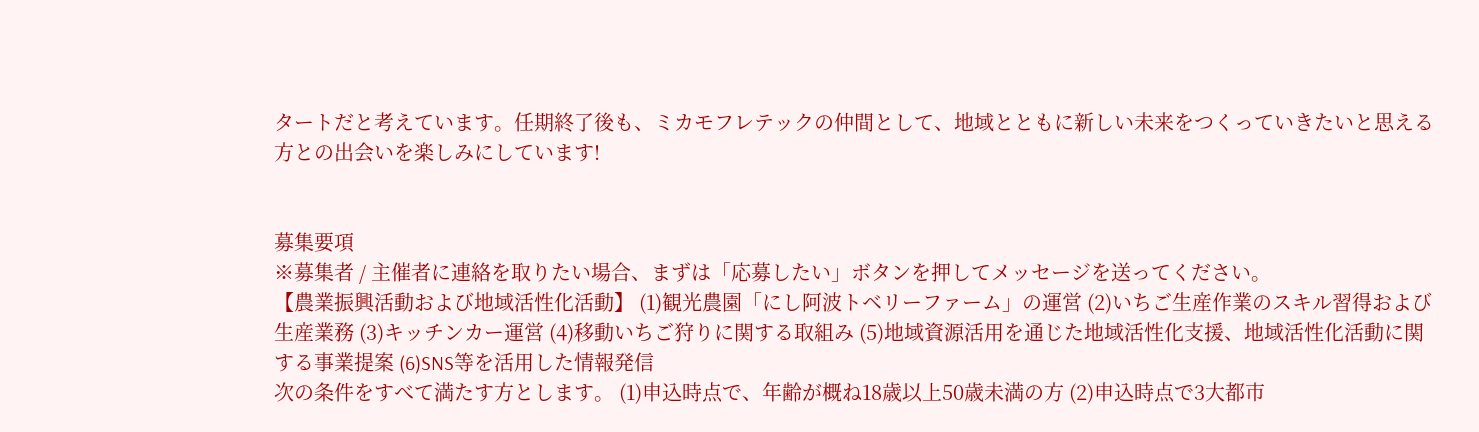タートだと考えています。任期終了後も、ミカモフレテックの仲間として、地域とともに新しい未来をつくっていきたいと思える方との出会いを楽しみにしています!


募集要項
※募集者 / 主催者に連絡を取りたい場合、まずは「応募したい」ボタンを押してメッセージを送ってください。
【農業振興活動および地域活性化活動】 (1)観光農園「にし阿波トベリーファーム」の運営 (2)いちご生産作業のスキル習得および生産業務 (3)キッチンカー運営 (4)移動いちご狩りに関する取組み (5)地域資源活用を通じた地域活性化支援、地域活性化活動に関する事業提案 (6)SNS等を活用した情報発信
次の条件をすべて満たす方とします。 (1)申込時点で、年齢が概ね18歳以上50歳未満の方 (2)申込時点で3大都市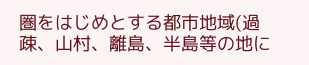圏をはじめとする都市地域(過疎、山村、離島、半島等の地に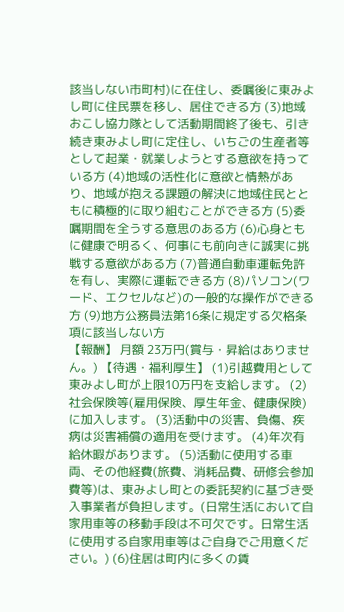該当しない市町村)に在住し、委嘱後に東みよし町に住民票を移し、居住できる方 (3)地域おこし協力隊として活動期間終了後も、引き続き東みよし町に定住し、いちごの生産者等として起業・就業しようとする意欲を持っている方 (4)地域の活性化に意欲と情熱があり、地域が抱える課題の解決に地域住民とともに積極的に取り組むことができる方 (5)委嘱期間を全うする意思のある方 (6)心身ともに健康で明るく、何事にも前向きに誠実に挑戦する意欲がある方 (7)普通自動車運転免許を有し、実際に運転できる方 (8)パソコン(ワード、エクセルなど)の一般的な操作ができる方 (9)地方公務員法第16条に規定する欠格条項に該当しない方
【報酬】 月額 23万円(賞与・昇給はありません。) 【待遇・福利厚生】 (1)引越費用として東みよし町が上限10万円を支給します。 (2)社会保険等(雇用保険、厚生年金、健康保険)に加入します。 (3)活動中の災害、負傷、疾病は災害補償の適用を受けます。 (4)年次有給休暇があります。 (5)活動に使用する車両、その他経費(旅費、消耗品費、研修会参加費等)は、東みよし町との委託契約に基づき受入事業者が負担します。(日常生活において自家用車等の移動手段は不可欠です。日常生活に使用する自家用車等はご自身でご用意ください。) (6)住居は町内に多くの賃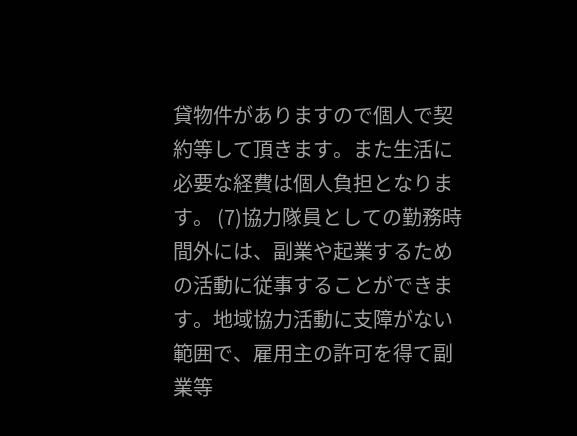貸物件がありますので個人で契約等して頂きます。また生活に必要な経費は個人負担となります。 (7)協力隊員としての勤務時間外には、副業や起業するための活動に従事することができます。地域協力活動に支障がない範囲で、雇用主の許可を得て副業等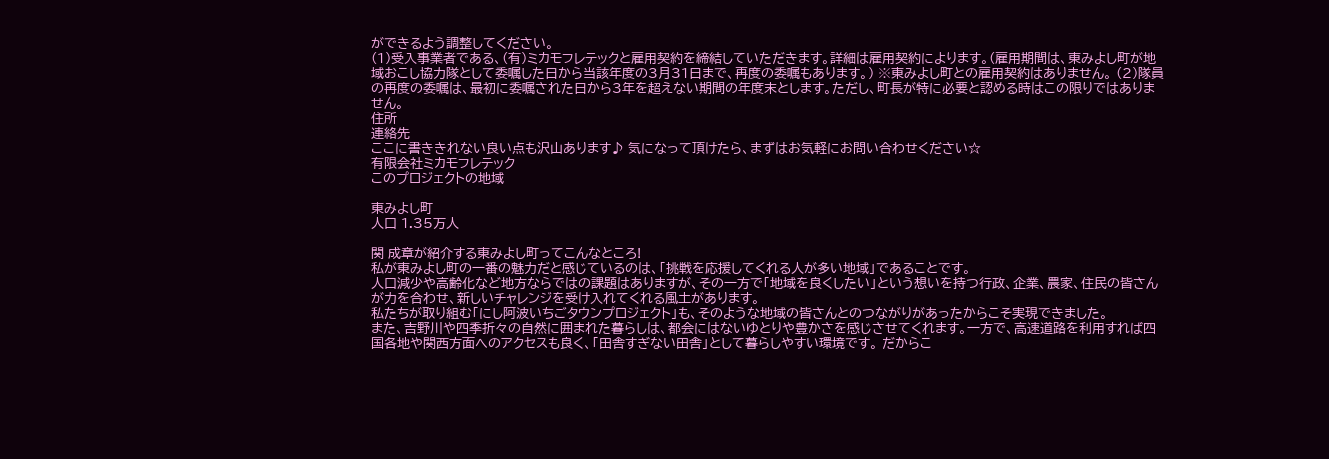ができるよう調整してください。
(1)受入事業者である、(有)ミカモフレテックと雇用契約を締結していただきます。詳細は雇用契約によります。(雇用期間は、東みよし町が地域おこし協力隊として委嘱した日から当該年度の3月31日まで、再度の委嘱もあります。) ※東みよし町との雇用契約はありません。 (2)隊員の再度の委嘱は、最初に委嘱された日から3年を超えない期間の年度末とします。ただし、町長が特に必要と認める時はこの限りではありません。
住所
連絡先
ここに書ききれない良い点も沢山あります♪ 気になって頂けたら、まずはお気軽にお問い合わせください☆
有限会社ミカモフレテック
このプロジェクトの地域

東みよし町
人口 1.35万人

関 成章が紹介する東みよし町ってこんなところ!
私が東みよし町の一番の魅力だと感じているのは、「挑戦を応援してくれる人が多い地域」であることです。
人口減少や高齢化など地方ならではの課題はありますが、その一方で「地域を良くしたい」という想いを持つ行政、企業、農家、住民の皆さんが力を合わせ、新しいチャレンジを受け入れてくれる風土があります。
私たちが取り組む「にし阿波いちごタウンプロジェクト」も、そのような地域の皆さんとのつながりがあったからこそ実現できました。
また、吉野川や四季折々の自然に囲まれた暮らしは、都会にはないゆとりや豊かさを感じさせてくれます。一方で、高速道路を利用すれば四国各地や関西方面へのアクセスも良く、「田舎すぎない田舎」として暮らしやすい環境です。 だからこ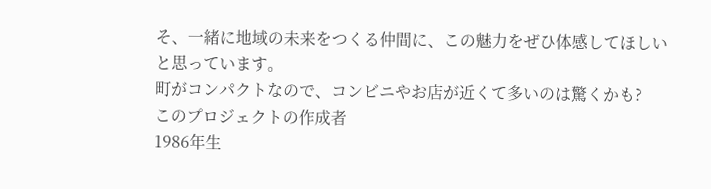そ、一緒に地域の未来をつくる仲間に、この魅力をぜひ体感してほしいと思っています。
町がコンパクトなので、コンビニやお店が近くて多いのは驚くかも?
このプロジェクトの作成者
1986年生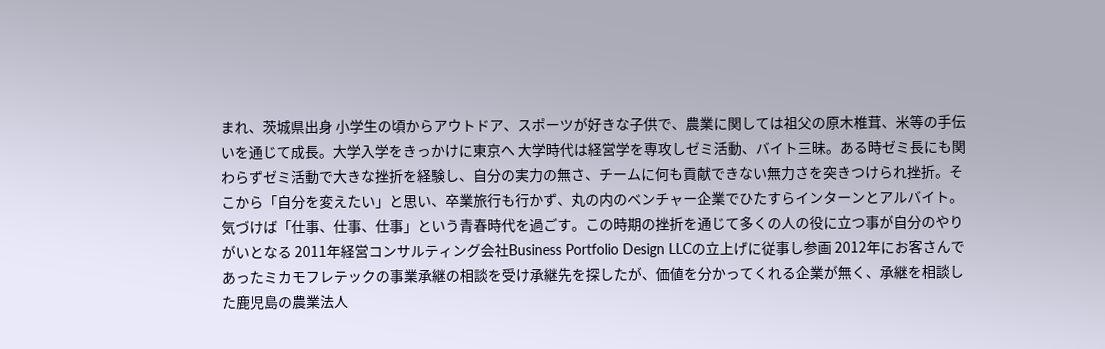まれ、茨城県出身 小学生の頃からアウトドア、スポーツが好きな子供で、農業に関しては祖父の原木椎茸、米等の手伝いを通じて成長。大学入学をきっかけに東京へ 大学時代は経営学を専攻しゼミ活動、バイト三昧。ある時ゼミ長にも関わらずゼミ活動で大きな挫折を経験し、自分の実力の無さ、チームに何も貢献できない無力さを突きつけられ挫折。そこから「自分を変えたい」と思い、卒業旅行も行かず、丸の内のベンチャー企業でひたすらインターンとアルバイト。気づけば「仕事、仕事、仕事」という青春時代を過ごす。この時期の挫折を通じて多くの人の役に立つ事が自分のやりがいとなる 2011年経営コンサルティング会社Business Portfolio Design LLCの立上げに従事し参画 2012年にお客さんであったミカモフレテックの事業承継の相談を受け承継先を探したが、価値を分かってくれる企業が無く、承継を相談した鹿児島の農業法人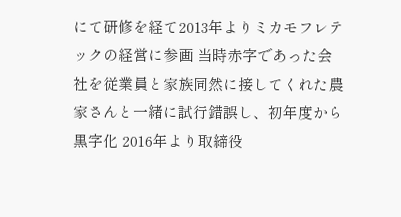にて研修を経て2013年よりミカモフレテックの経営に参画 当時赤字であった会社を従業員と家族同然に接してくれた農家さんと一緒に試行錯誤し、初年度から黒字化 2016年より取締役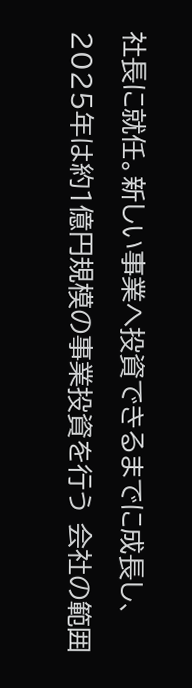社長に就任。新しい事業へ投資できるまでに成長し、2025年は約1億円規模の事業投資を行う 会社の範囲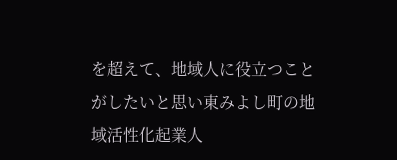を超えて、地域人に役立つことがしたいと思い東みよし町の地域活性化起業人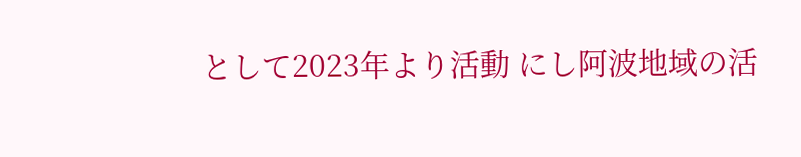として2023年より活動 にし阿波地域の活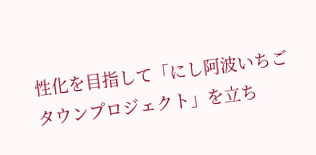性化を目指して「にし阿波いちごタウンプロジェクト」を立ち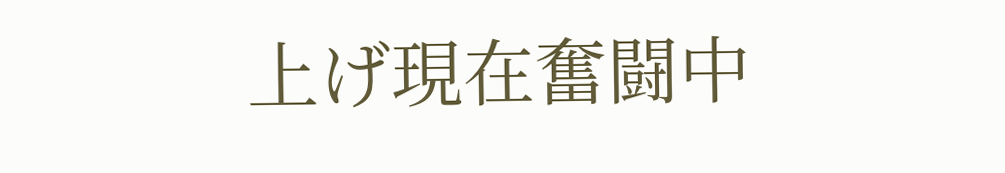上げ現在奮闘中